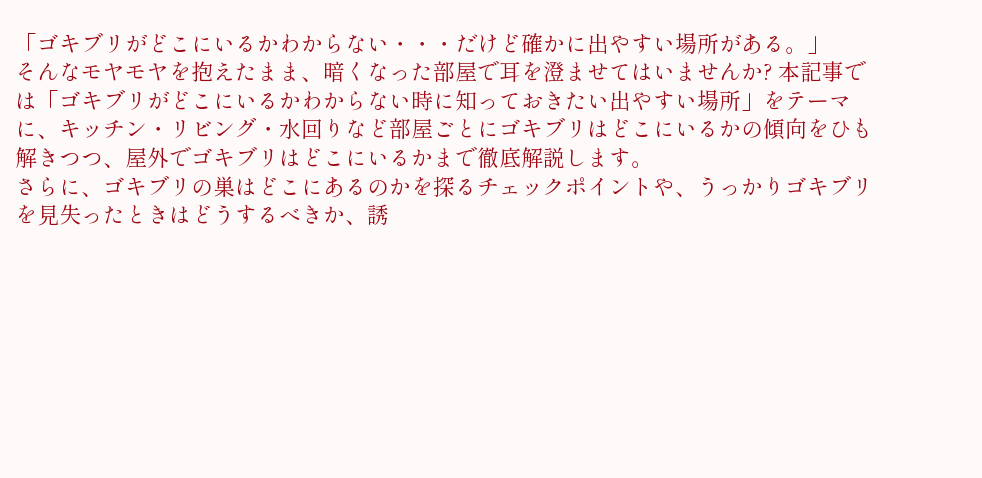「ゴキブリがどこにいるかわからない・・・だけど確かに出やすい場所がある。」
そんなモヤモヤを抱えたまま、暗くなった部屋で耳を澄ませてはいませんか? 本記事では「ゴキブリがどこにいるかわからない時に知っておきたい出やすい場所」をテーマに、キッチン・リビング・水回りなど部屋ごとにゴキブリはどこにいるかの傾向をひも解きつつ、屋外でゴキブリはどこにいるかまで徹底解説します。
さらに、ゴキブリの巣はどこにあるのかを探るチェックポイントや、うっかりゴキブリを見失ったときはどうするべきか、誘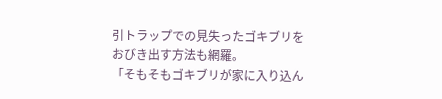引トラップでの見失ったゴキブリをおびき出す方法も網羅。
「そもそもゴキブリが家に入り込ん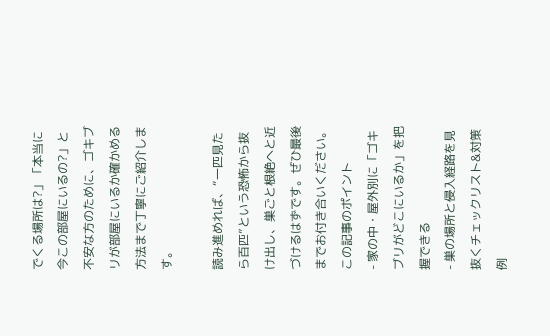でくる場所は?」「本当に今この部屋にいるの?」と不安な方のために、ゴキブリが部屋にいるか確かめる方法まで丁寧にご紹介します。

読み進めれば、“一匹見たら百匹”という恐怖から抜け出し、巣ごと根絶へと近づけるはずです。ぜひ最後までお付き合いください。
この記事のポイント
- 家の中・屋外別に「ゴキブリがどこにいるか」を把握できる
- 巣の場所と侵入経路を見抜くチェックリスト&対策例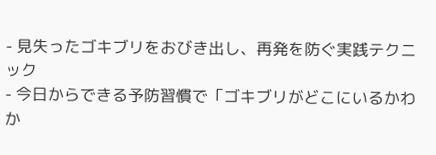- 見失ったゴキブリをおびき出し、再発を防ぐ実践テクニック
- 今日からできる予防習慣で「ゴキブリがどこにいるかわか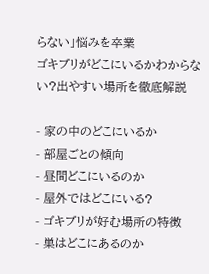らない」悩みを卒業
ゴキブリがどこにいるかわからない?出やすい場所を徹底解説

- 家の中のどこにいるか
- 部屋ごとの傾向
- 昼間どこにいるのか
- 屋外ではどこにいる?
- ゴキブリが好む場所の特徴
- 巣はどこにあるのか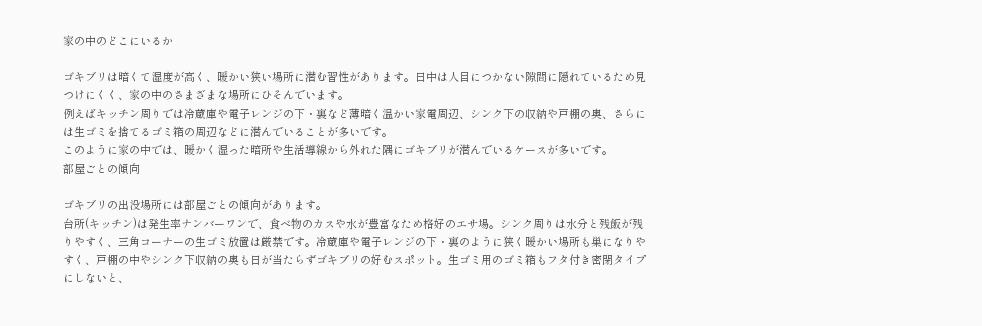家の中のどこにいるか

ゴキブリは暗くて湿度が高く、暖かい狭い場所に潜む習性があります。日中は人目につかない隙間に隠れているため見つけにくく、家の中のさまざまな場所にひそんでいます。
例えばキッチン周りでは冷蔵庫や電子レンジの下・裏など薄暗く温かい家電周辺、シンク下の収納や戸棚の奥、さらには生ゴミを捨てるゴミ箱の周辺などに潜んでいることが多いです。
このように家の中では、暖かく湿った暗所や生活導線から外れた隅にゴキブリが潜んでいるケースが多いです。
部屋ごとの傾向

ゴキブリの出没場所には部屋ごとの傾向があります。
台所(キッチン)は発生率ナンバーワンで、食べ物のカスや水が豊富なため格好のエサ場。シンク周りは水分と残飯が残りやすく、三角コーナーの生ゴミ放置は厳禁です。冷蔵庫や電子レンジの下・裏のように狭く暖かい場所も巣になりやすく、戸棚の中やシンク下収納の奥も日が当たらずゴキブリの好むスポット。生ゴミ用のゴミ箱もフタ付き密閉タイプにしないと、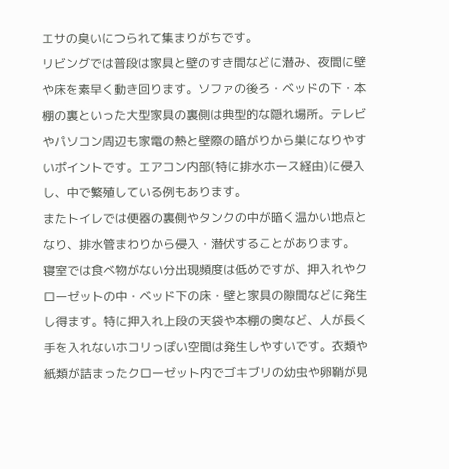エサの臭いにつられて集まりがちです。
リビングでは普段は家具と壁のすき間などに潜み、夜間に壁や床を素早く動き回ります。ソファの後ろ・ベッドの下・本棚の裏といった大型家具の裏側は典型的な隠れ場所。テレビやパソコン周辺も家電の熱と壁際の暗がりから巣になりやすいポイントです。エアコン内部(特に排水ホース経由)に侵入し、中で繁殖している例もあります。
またトイレでは便器の裏側やタンクの中が暗く温かい地点となり、排水管まわりから侵入・潜伏することがあります。
寝室では食べ物がない分出現頻度は低めですが、押入れやクローゼットの中・ベッド下の床・壁と家具の隙間などに発生し得ます。特に押入れ上段の天袋や本棚の奥など、人が長く手を入れないホコリっぽい空間は発生しやすいです。衣類や紙類が詰まったクローゼット内でゴキブリの幼虫や卵鞘が見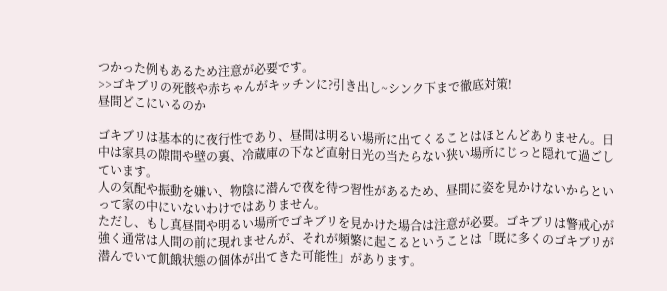つかった例もあるため注意が必要です。
>>ゴキブリの死骸や赤ちゃんがキッチンに?引き出し~シンク下まで徹底対策!
昼間どこにいるのか

ゴキブリは基本的に夜行性であり、昼間は明るい場所に出てくることはほとんどありません。日中は家具の隙間や壁の裏、冷蔵庫の下など直射日光の当たらない狭い場所にじっと隠れて過ごしています。
人の気配や振動を嫌い、物陰に潜んで夜を待つ習性があるため、昼間に姿を見かけないからといって家の中にいないわけではありません。
ただし、もし真昼間や明るい場所でゴキブリを見かけた場合は注意が必要。ゴキブリは警戒心が強く通常は人間の前に現れませんが、それが頻繁に起こるということは「既に多くのゴキブリが潜んでいて飢餓状態の個体が出てきた可能性」があります。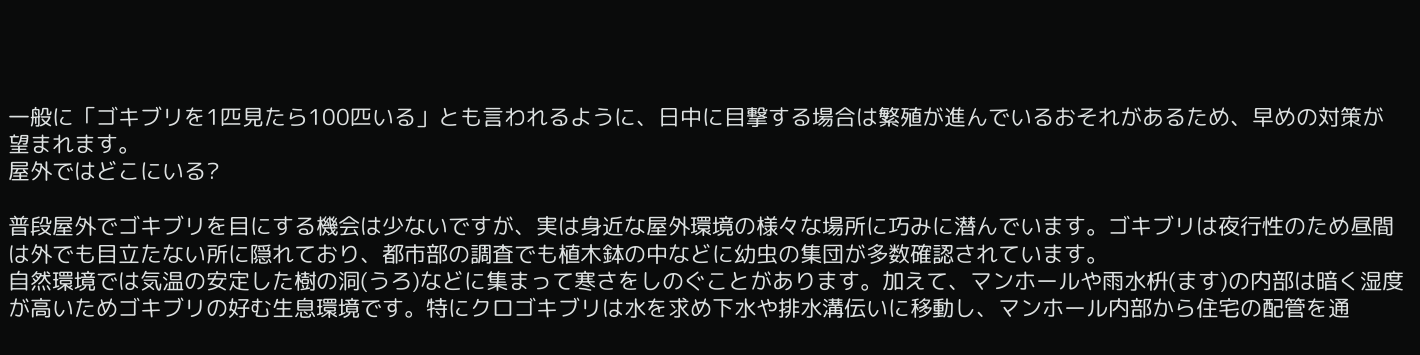一般に「ゴキブリを1匹見たら100匹いる」とも言われるように、日中に目撃する場合は繁殖が進んでいるおそれがあるため、早めの対策が望まれます。
屋外ではどこにいる?

普段屋外でゴキブリを目にする機会は少ないですが、実は身近な屋外環境の様々な場所に巧みに潜んでいます。ゴキブリは夜行性のため昼間は外でも目立たない所に隠れており、都市部の調査でも植木鉢の中などに幼虫の集団が多数確認されています。
自然環境では気温の安定した樹の洞(うろ)などに集まって寒さをしのぐことがあります。加えて、マンホールや雨水枡(ます)の内部は暗く湿度が高いためゴキブリの好む生息環境です。特にクロゴキブリは水を求め下水や排水溝伝いに移動し、マンホール内部から住宅の配管を通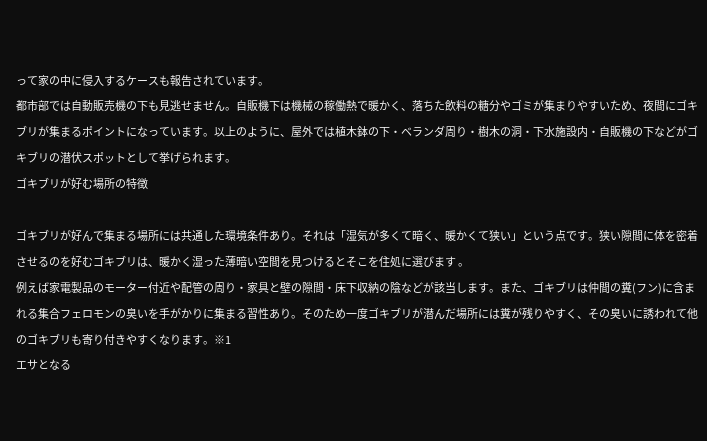って家の中に侵入するケースも報告されています。
都市部では自動販売機の下も見逃せません。自販機下は機械の稼働熱で暖かく、落ちた飲料の糖分やゴミが集まりやすいため、夜間にゴキブリが集まるポイントになっています。以上のように、屋外では植木鉢の下・ベランダ周り・樹木の洞・下水施設内・自販機の下などがゴキブリの潜伏スポットとして挙げられます。
ゴキブリが好む場所の特徴

ゴキブリが好んで集まる場所には共通した環境条件あり。それは「湿気が多くて暗く、暖かくて狭い」という点です。狭い隙間に体を密着させるのを好むゴキブリは、暖かく湿った薄暗い空間を見つけるとそこを住処に選びます 。
例えば家電製品のモーター付近や配管の周り・家具と壁の隙間・床下収納の陰などが該当します。また、ゴキブリは仲間の糞(フン)に含まれる集合フェロモンの臭いを手がかりに集まる習性あり。そのため一度ゴキブリが潜んだ場所には糞が残りやすく、その臭いに誘われて他のゴキブリも寄り付きやすくなります。※1
エサとなる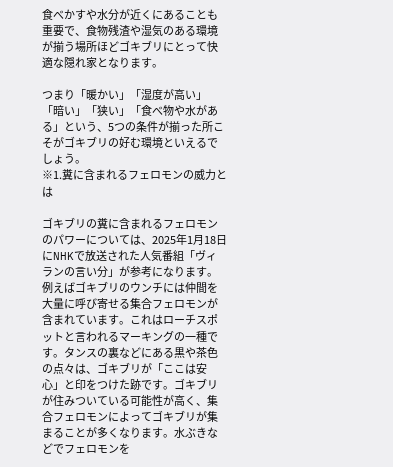食べかすや水分が近くにあることも重要で、食物残渣や湿気のある環境が揃う場所ほどゴキブリにとって快適な隠れ家となります。

つまり「暖かい」「湿度が高い」「暗い」「狭い」「食べ物や水がある」という、5つの条件が揃った所こそがゴキブリの好む環境といえるでしょう。
※1.糞に含まれるフェロモンの威力とは

ゴキブリの糞に含まれるフェロモンのパワーについては、2025年1月18日にNHKで放送された人気番組「ヴィランの言い分」が参考になります。
例えばゴキブリのウンチには仲間を大量に呼び寄せる集合フェロモンが含まれています。これはローチスポットと言われるマーキングの一種です。タンスの裏などにある黒や茶色の点々は、ゴキブリが「ここは安心」と印をつけた跡です。ゴキブリが住みついている可能性が高く、集合フェロモンによってゴキブリが集まることが多くなります。水ぶきなどでフェロモンを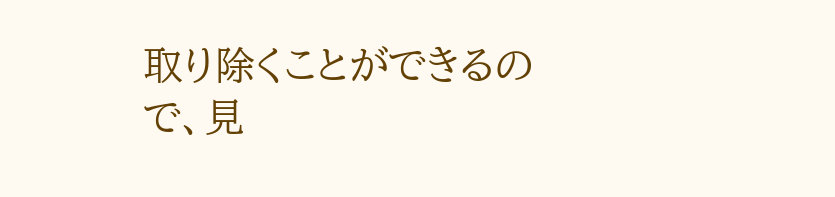取り除くことができるので、見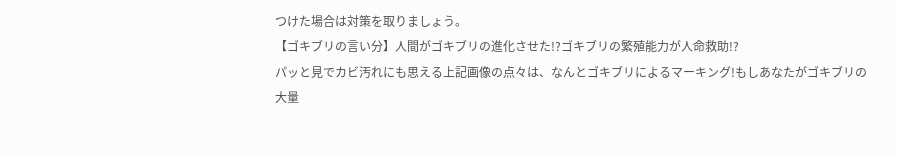つけた場合は対策を取りましょう。
【ゴキブリの言い分】人間がゴキブリの進化させた!?ゴキブリの繁殖能力が人命救助!?
パッと見でカビ汚れにも思える上記画像の点々は、なんとゴキブリによるマーキング!もしあなたがゴキブリの大量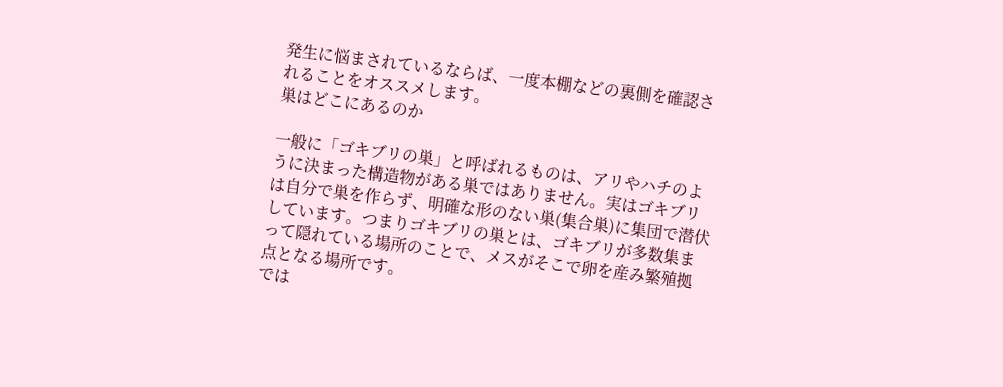発生に悩まされているならば、一度本棚などの裏側を確認されることをオススメします。
巣はどこにあるのか

一般に「ゴキブリの巣」と呼ばれるものは、アリやハチのように決まった構造物がある巣ではありません。実はゴキブリは自分で巣を作らず、明確な形のない巣(集合巣)に集団で潜伏しています。つまりゴキブリの巣とは、ゴキブリが多数集まって隠れている場所のことで、メスがそこで卵を産み繁殖拠点となる場所です。
では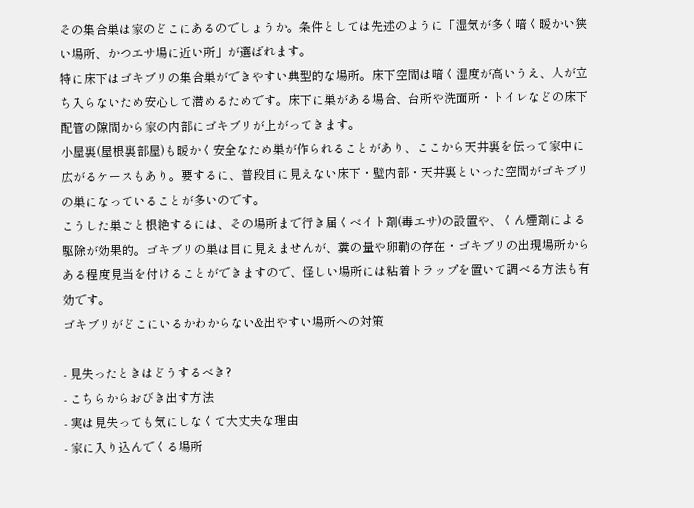その集合巣は家のどこにあるのでしょうか。条件としては先述のように「湿気が多く暗く暖かい狭い場所、かつエサ場に近い所」が選ばれます。
特に床下はゴキブリの集合巣ができやすい典型的な場所。床下空間は暗く湿度が高いうえ、人が立ち入らないため安心して潜めるためです。床下に巣がある場合、台所や洗面所・トイレなどの床下配管の隙間から家の内部にゴキブリが上がってきます。
小屋裏(屋根裏部屋)も暖かく安全なため巣が作られることがあり、ここから天井裏を伝って家中に広がるケースもあり。要するに、普段目に見えない床下・壁内部・天井裏といった空間がゴキブリの巣になっていることが多いのです。
こうした巣ごと根絶するには、その場所まで行き届くベイト剤(毒エサ)の設置や、くん煙剤による駆除が効果的。ゴキブリの巣は目に見えませんが、糞の量や卵鞘の存在・ゴキブリの出現場所からある程度見当を付けることができますので、怪しい場所には粘着トラップを置いて調べる方法も有効です。
ゴキブリがどこにいるかわからない&出やすい場所への対策

- 見失ったときはどうするべき?
- こちらからおびき出す方法
- 実は見失っても気にしなくて大丈夫な理由
- 家に入り込んでくる場所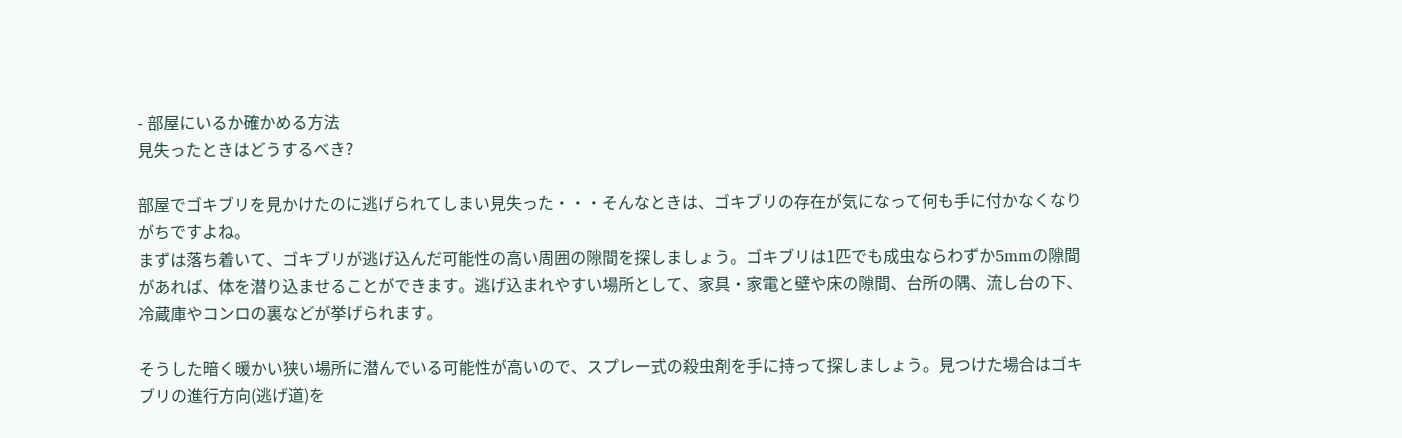- 部屋にいるか確かめる方法
見失ったときはどうするべき?

部屋でゴキブリを見かけたのに逃げられてしまい見失った・・・そんなときは、ゴキブリの存在が気になって何も手に付かなくなりがちですよね。
まずは落ち着いて、ゴキブリが逃げ込んだ可能性の高い周囲の隙間を探しましょう。ゴキブリは1匹でも成虫ならわずか5mmの隙間があれば、体を潜り込ませることができます。逃げ込まれやすい場所として、家具・家電と壁や床の隙間、台所の隅、流し台の下、冷蔵庫やコンロの裏などが挙げられます。

そうした暗く暖かい狭い場所に潜んでいる可能性が高いので、スプレー式の殺虫剤を手に持って探しましょう。見つけた場合はゴキブリの進行方向(逃げ道)を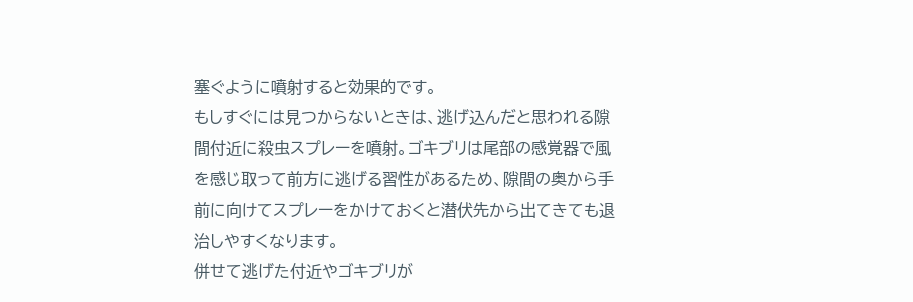塞ぐように噴射すると効果的です。
もしすぐには見つからないときは、逃げ込んだと思われる隙間付近に殺虫スプレーを噴射。ゴキブリは尾部の感覚器で風を感じ取って前方に逃げる習性があるため、隙間の奥から手前に向けてスプレーをかけておくと潜伏先から出てきても退治しやすくなります。
併せて逃げた付近やゴキブリが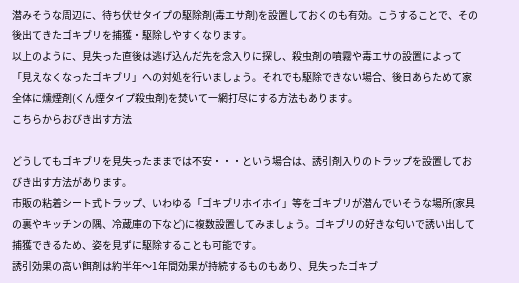潜みそうな周辺に、待ち伏せタイプの駆除剤(毒エサ剤)を設置しておくのも有効。こうすることで、その後出てきたゴキブリを捕獲・駆除しやすくなります。
以上のように、見失った直後は逃げ込んだ先を念入りに探し、殺虫剤の噴霧や毒エサの設置によって「見えなくなったゴキブリ」への対処を行いましょう。それでも駆除できない場合、後日あらためて家全体に燻煙剤(くん煙タイプ殺虫剤)を焚いて一網打尽にする方法もあります。
こちらからおびき出す方法

どうしてもゴキブリを見失ったままでは不安・・・という場合は、誘引剤入りのトラップを設置しておびき出す方法があります。
市販の粘着シート式トラップ、いわゆる「ゴキブリホイホイ」等をゴキブリが潜んでいそうな場所(家具の裏やキッチンの隅、冷蔵庫の下など)に複数設置してみましょう。ゴキブリの好きな匂いで誘い出して捕獲できるため、姿を見ずに駆除することも可能です。
誘引効果の高い餌剤は約半年〜1年間効果が持続するものもあり、見失ったゴキブ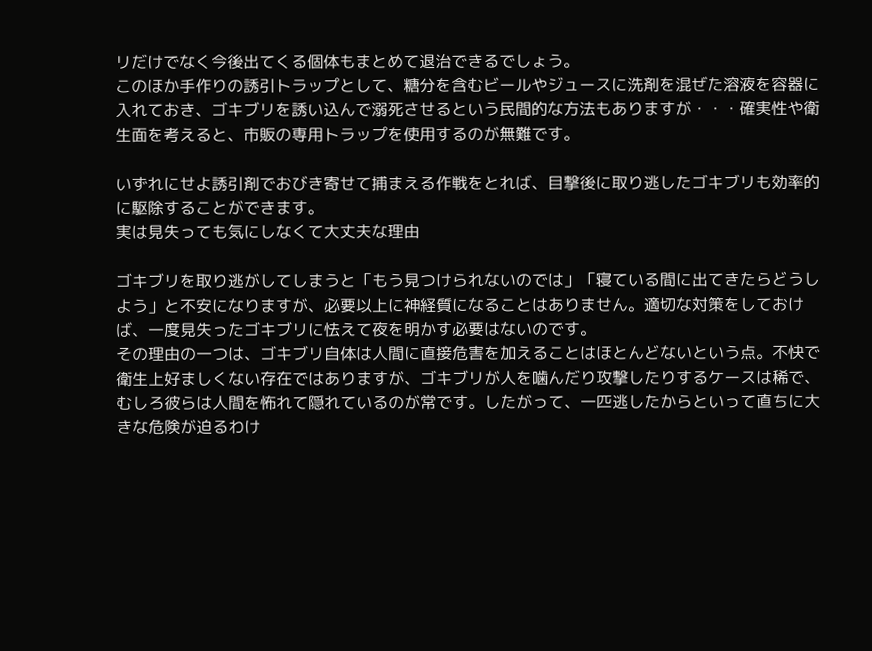リだけでなく今後出てくる個体もまとめて退治できるでしょう。
このほか手作りの誘引トラップとして、糖分を含むビールやジュースに洗剤を混ぜた溶液を容器に入れておき、ゴキブリを誘い込んで溺死させるという民間的な方法もありますが・・・確実性や衛生面を考えると、市販の専用トラップを使用するのが無難です。

いずれにせよ誘引剤でおびき寄せて捕まえる作戦をとれば、目撃後に取り逃したゴキブリも効率的に駆除することができます。
実は見失っても気にしなくて大丈夫な理由

ゴキブリを取り逃がしてしまうと「もう見つけられないのでは」「寝ている間に出てきたらどうしよう」と不安になりますが、必要以上に神経質になることはありません。適切な対策をしておけば、一度見失ったゴキブリに怯えて夜を明かす必要はないのです。
その理由の一つは、ゴキブリ自体は人間に直接危害を加えることはほとんどないという点。不快で衛生上好ましくない存在ではありますが、ゴキブリが人を噛んだり攻撃したりするケースは稀で、むしろ彼らは人間を怖れて隠れているのが常です。したがって、一匹逃したからといって直ちに大きな危険が迫るわけ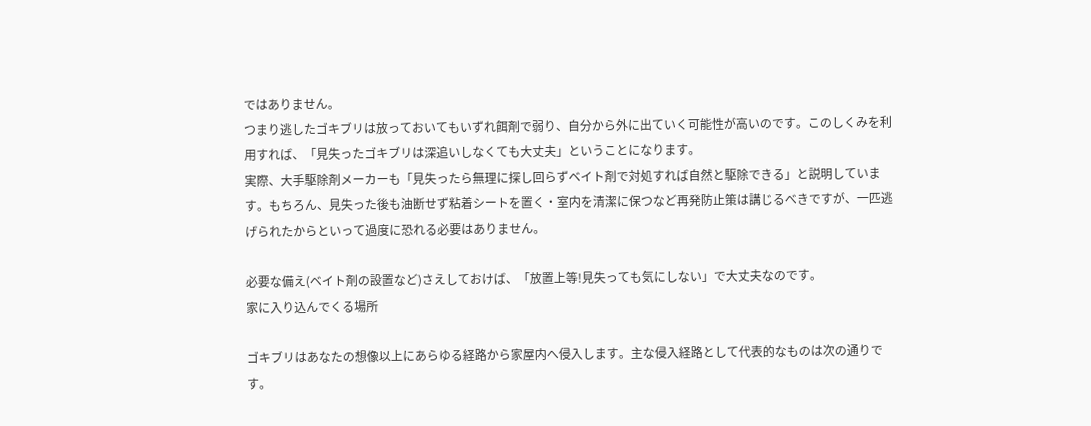ではありません。
つまり逃したゴキブリは放っておいてもいずれ餌剤で弱り、自分から外に出ていく可能性が高いのです。このしくみを利用すれば、「見失ったゴキブリは深追いしなくても大丈夫」ということになります。
実際、大手駆除剤メーカーも「見失ったら無理に探し回らずベイト剤で対処すれば自然と駆除できる」と説明しています。もちろん、見失った後も油断せず粘着シートを置く・室内を清潔に保つなど再発防止策は講じるべきですが、一匹逃げられたからといって過度に恐れる必要はありません。

必要な備え(ベイト剤の設置など)さえしておけば、「放置上等!見失っても気にしない」で大丈夫なのです。
家に入り込んでくる場所

ゴキブリはあなたの想像以上にあらゆる経路から家屋内へ侵入します。主な侵入経路として代表的なものは次の通りです。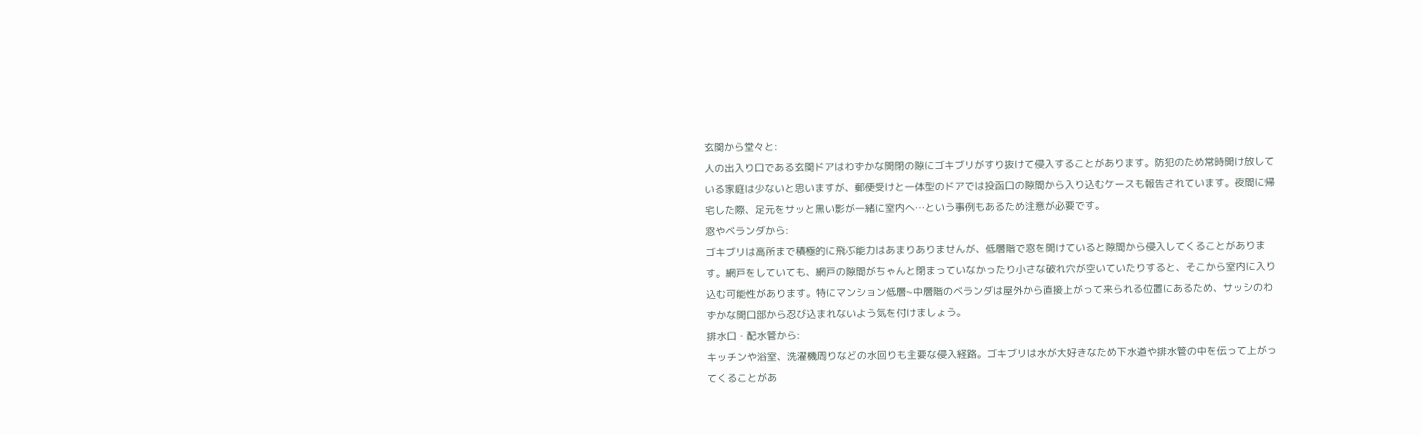玄関から堂々と:
人の出入り口である玄関ドアはわずかな開閉の隙にゴキブリがすり抜けて侵入することがあります。防犯のため常時開け放している家庭は少ないと思いますが、郵便受けと一体型のドアでは投函口の隙間から入り込むケースも報告されています。夜間に帰宅した際、足元をサッと黒い影が一緒に室内へ…という事例もあるため注意が必要です。
窓やベランダから:
ゴキブリは高所まで積極的に飛ぶ能力はあまりありませんが、低層階で窓を開けていると隙間から侵入してくることがあります。網戸をしていても、網戸の隙間がちゃんと閉まっていなかったり小さな破れ穴が空いていたりすると、そこから室内に入り込む可能性があります。特にマンション低層~中層階のベランダは屋外から直接上がって来られる位置にあるため、サッシのわずかな開口部から忍び込まれないよう気を付けましょう。
排水口・配水管から:
キッチンや浴室、洗濯機周りなどの水回りも主要な侵入経路。ゴキブリは水が大好きなため下水道や排水管の中を伝って上がってくることがあ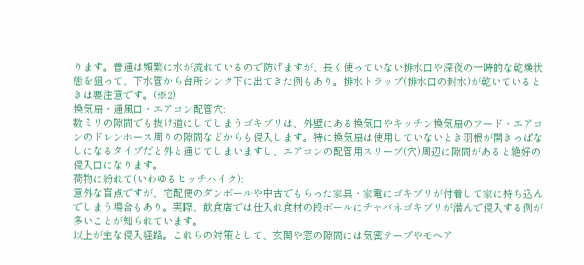ります。普通は頻繁に水が流れているので防げますが、長く使っていない排水口や深夜の一時的な乾燥状態を狙って、下水管から台所シンク下に出てきた例もあり。排水トラップ(排水口の封水)が乾いているときは要注意です。(※2)
換気扇・通風口・エアコン配管穴:
数ミリの隙間でも抜け道にしてしまうゴキブリは、外壁にある換気口やキッチン換気扇のフード・エアコンのドレンホース周りの隙間などからも侵入します。特に換気扇は使用していないとき羽根が開きっぱなしになるタイプだと外と通じてしまいますし、エアコンの配管用スリーブ(穴)周辺に隙間があると絶好の侵入口になります。
荷物に紛れて(いわゆるヒッチハイク):
意外な盲点ですが、宅配便のダンボールや中古でもらった家具・家電にゴキブリが付着して家に持ち込んでしまう場合もあり。実際、飲食店では仕入れ食材の段ボールにチャバネゴキブリが潜んで侵入する例が多いことが知られています。
以上が主な侵入経路。これらの対策として、玄関や窓の隙間には気密テープやモヘア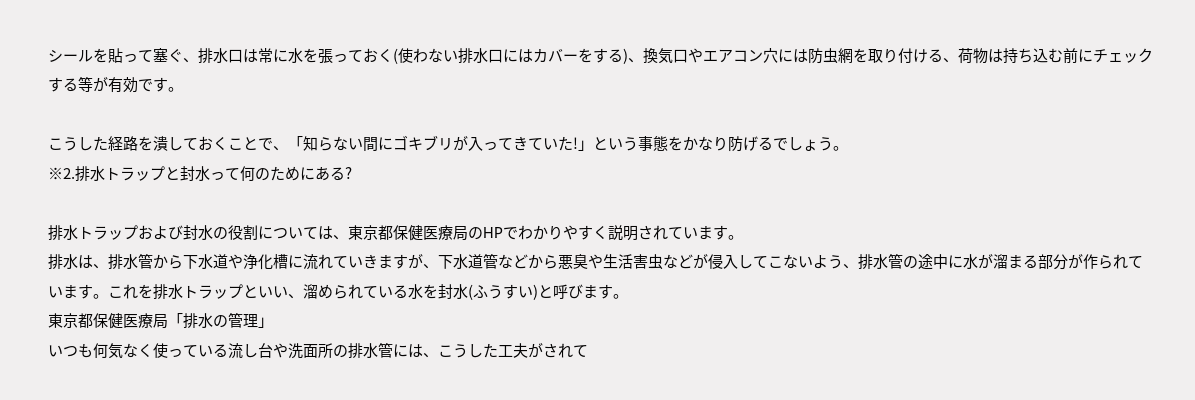シールを貼って塞ぐ、排水口は常に水を張っておく(使わない排水口にはカバーをする)、換気口やエアコン穴には防虫網を取り付ける、荷物は持ち込む前にチェックする等が有効です。

こうした経路を潰しておくことで、「知らない間にゴキブリが入ってきていた!」という事態をかなり防げるでしょう。
※2.排水トラップと封水って何のためにある?

排水トラップおよび封水の役割については、東京都保健医療局のHPでわかりやすく説明されています。
排水は、排水管から下水道や浄化槽に流れていきますが、下水道管などから悪臭や生活害虫などが侵入してこないよう、排水管の途中に水が溜まる部分が作られています。これを排水トラップといい、溜められている水を封水(ふうすい)と呼びます。
東京都保健医療局「排水の管理」
いつも何気なく使っている流し台や洗面所の排水管には、こうした工夫がされて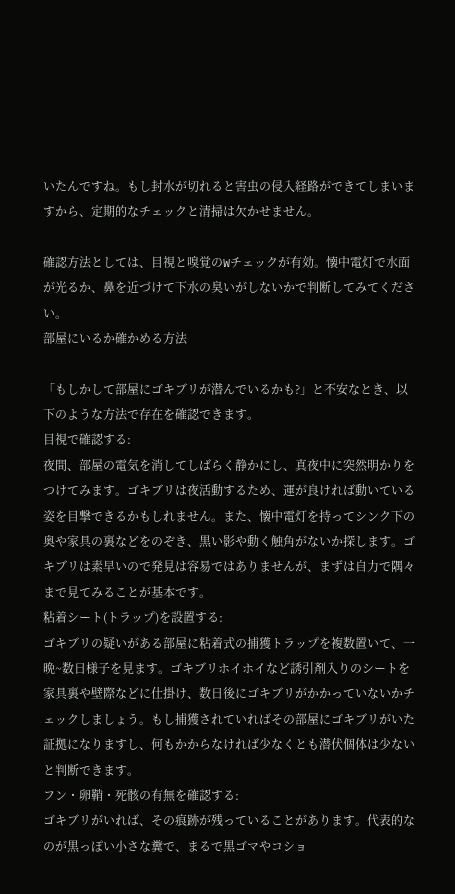いたんですね。もし封水が切れると害虫の侵入経路ができてしまいますから、定期的なチェックと清掃は欠かせません。

確認方法としては、目視と嗅覚のWチェックが有効。懐中電灯で水面が光るか、鼻を近づけて下水の臭いがしないかで判断してみてください。
部屋にいるか確かめる方法

「もしかして部屋にゴキブリが潜んでいるかも?」と不安なとき、以下のような方法で存在を確認できます。
目視で確認する:
夜間、部屋の電気を消してしばらく静かにし、真夜中に突然明かりをつけてみます。ゴキブリは夜活動するため、運が良ければ動いている姿を目撃できるかもしれません。また、懐中電灯を持ってシンク下の奥や家具の裏などをのぞき、黒い影や動く触角がないか探します。ゴキブリは素早いので発見は容易ではありませんが、まずは自力で隅々まで見てみることが基本です。
粘着シート(トラップ)を設置する:
ゴキブリの疑いがある部屋に粘着式の捕獲トラップを複数置いて、一晩~数日様子を見ます。ゴキブリホイホイなど誘引剤入りのシートを家具裏や壁際などに仕掛け、数日後にゴキブリがかかっていないかチェックしましょう。もし捕獲されていればその部屋にゴキブリがいた証拠になりますし、何もかからなければ少なくとも潜伏個体は少ないと判断できます。
フン・卵鞘・死骸の有無を確認する:
ゴキブリがいれば、その痕跡が残っていることがあります。代表的なのが黒っぽい小さな糞で、まるで黒ゴマやコショ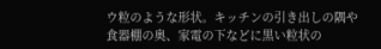ウ粒のような形状。キッチンの引き出しの隅や食器棚の奥、家電の下などに黒い粒状の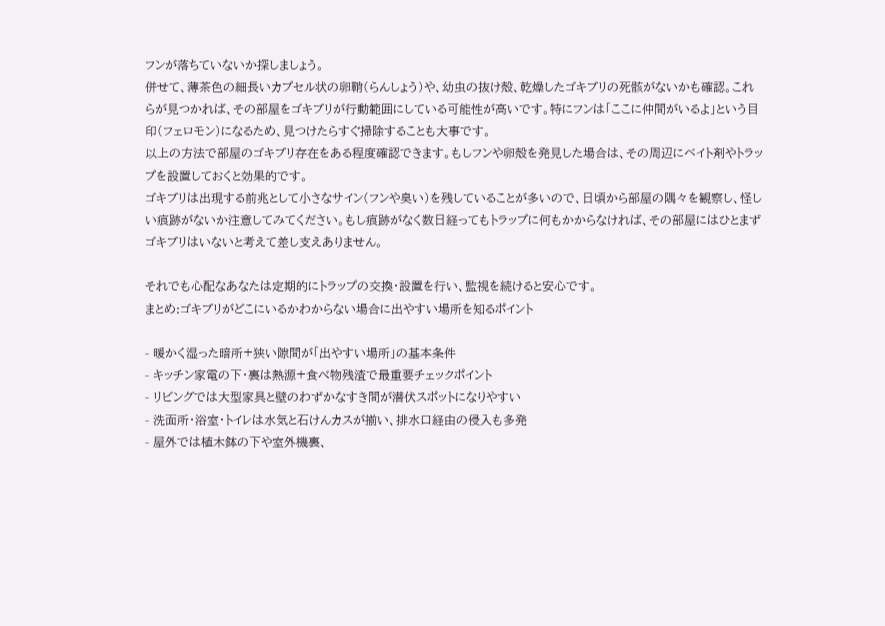フンが落ちていないか探しましょう。
併せて、薄茶色の細長いカプセル状の卵鞘(らんしょう)や、幼虫の抜け殻、乾燥したゴキブリの死骸がないかも確認。これらが見つかれば、その部屋をゴキブリが行動範囲にしている可能性が高いです。特にフンは「ここに仲間がいるよ」という目印(フェロモン)になるため、見つけたらすぐ掃除することも大事です。
以上の方法で部屋のゴキブリ存在をある程度確認できます。もしフンや卵殻を発見した場合は、その周辺にベイト剤やトラップを設置しておくと効果的です。
ゴキブリは出現する前兆として小さなサイン(フンや臭い)を残していることが多いので、日頃から部屋の隅々を観察し、怪しい痕跡がないか注意してみてください。もし痕跡がなく数日経ってもトラップに何もかからなければ、その部屋にはひとまずゴキブリはいないと考えて差し支えありません。

それでも心配なあなたは定期的にトラップの交換・設置を行い、監視を続けると安心です。
まとめ:ゴキブリがどこにいるかわからない場合に出やすい場所を知るポイント

- 暖かく湿った暗所+狭い隙間が「出やすい場所」の基本条件
- キッチン家電の下・裏は熱源+食べ物残渣で最重要チェックポイント
- リビングでは大型家具と壁のわずかなすき間が潜伏スポットになりやすい
- 洗面所・浴室・トイレは水気と石けんカスが揃い、排水口経由の侵入も多発
- 屋外では植木鉢の下や室外機裏、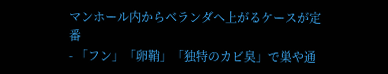マンホール内からベランダへ上がるケースが定番
- 「フン」「卵鞘」「独特のカビ臭」で巣や通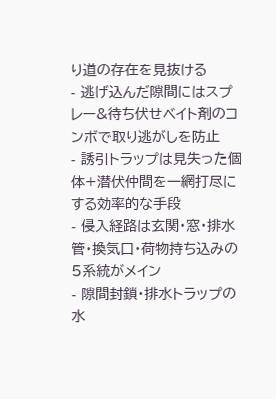り道の存在を見抜ける
- 逃げ込んだ隙間にはスプレー&待ち伏せベイト剤のコンボで取り逃がしを防止
- 誘引トラップは見失った個体+潜伏仲間を一網打尽にする効率的な手段
- 侵入経路は玄関・窓・排水管・換気口・荷物持ち込みの5系統がメイン
- 隙間封鎖・排水トラップの水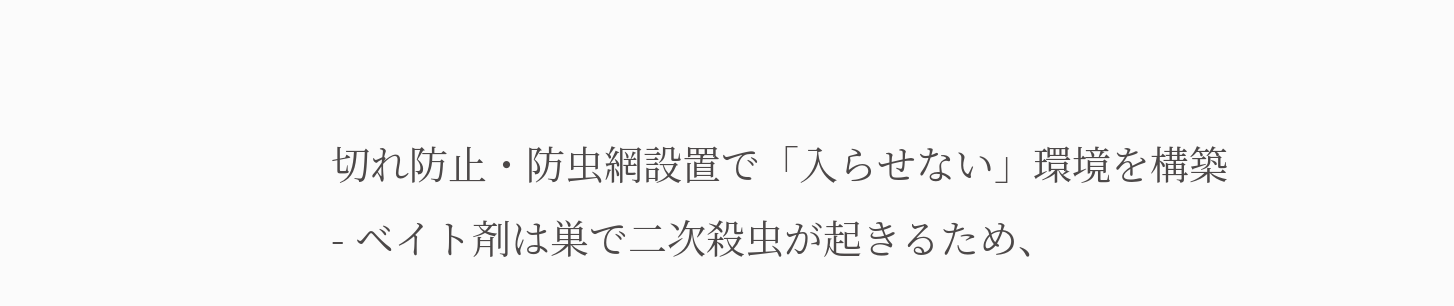切れ防止・防虫網設置で「入らせない」環境を構築
- ベイト剤は巣で二次殺虫が起きるため、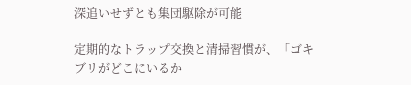深追いせずとも集団駆除が可能

定期的なトラップ交換と清掃習慣が、「ゴキブリがどこにいるか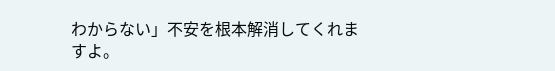わからない」不安を根本解消してくれますよ。